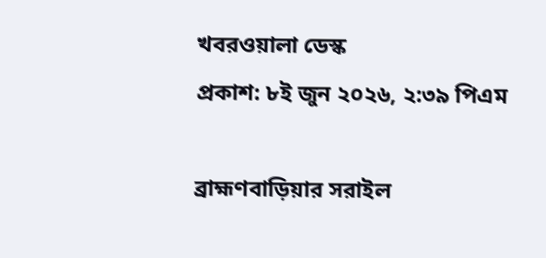খবরওয়ালা ডেস্ক
প্রকাশ: ৮ই জুন ২০২৬, ২:৩৯ পিএম

ব্রাহ্মণবাড়িয়ার সরাইল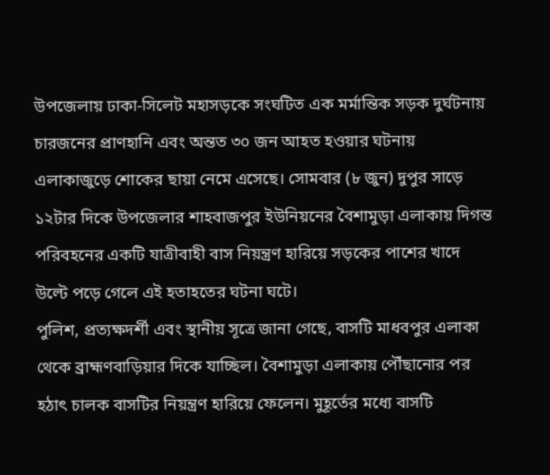উপজেলায় ঢাকা-সিলেট মহাসড়কে সংঘটিত এক মর্মান্তিক সড়ক দুর্ঘটনায় চারজনের প্রাণহানি এবং অন্তত ৩০ জন আহত হওয়ার ঘটনায় এলাকাজুড়ে শোকের ছায়া নেমে এসেছে। সোমবার (৮ জুন) দুপুর সাড়ে ১২টার দিকে উপজেলার শাহবাজপুর ইউনিয়নের বৈশামুড়া এলাকায় দিগন্ত পরিবহনের একটি যাত্রীবাহী বাস নিয়ন্ত্রণ হারিয়ে সড়কের পাশের খাদে উল্টে পড়ে গেলে এই হতাহতের ঘটনা ঘটে।
পুলিশ, প্রত্যক্ষদর্শী এবং স্থানীয় সূত্রে জানা গেছে, বাসটি মাধবপুর এলাকা থেকে ব্রাহ্মণবাড়িয়ার দিকে যাচ্ছিল। বৈশামুড়া এলাকায় পৌঁছানোর পর হঠাৎ চালক বাসটির নিয়ন্ত্রণ হারিয়ে ফেলেন। মুহূর্তের মধ্যে বাসটি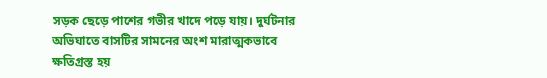সড়ক ছেড়ে পাশের গভীর খাদে পড়ে যায়। দুর্ঘটনার অভিঘাতে বাসটির সামনের অংশ মারাত্মকভাবে ক্ষতিগ্রস্ত হয়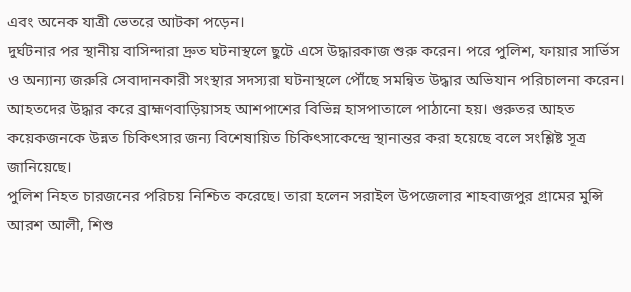এবং অনেক যাত্রী ভেতরে আটকা পড়েন।
দুর্ঘটনার পর স্থানীয় বাসিন্দারা দ্রুত ঘটনাস্থলে ছুটে এসে উদ্ধারকাজ শুরু করেন। পরে পুলিশ, ফায়ার সার্ভিস ও অন্যান্য জরুরি সেবাদানকারী সংস্থার সদস্যরা ঘটনাস্থলে পৌঁছে সমন্বিত উদ্ধার অভিযান পরিচালনা করেন। আহতদের উদ্ধার করে ব্রাহ্মণবাড়িয়াসহ আশপাশের বিভিন্ন হাসপাতালে পাঠানো হয়। গুরুতর আহত কয়েকজনকে উন্নত চিকিৎসার জন্য বিশেষায়িত চিকিৎসাকেন্দ্রে স্থানান্তর করা হয়েছে বলে সংশ্লিষ্ট সূত্র জানিয়েছে।
পুলিশ নিহত চারজনের পরিচয় নিশ্চিত করেছে। তারা হলেন সরাইল উপজেলার শাহবাজপুর গ্রামের মুন্সি আরশ আলী, শিশু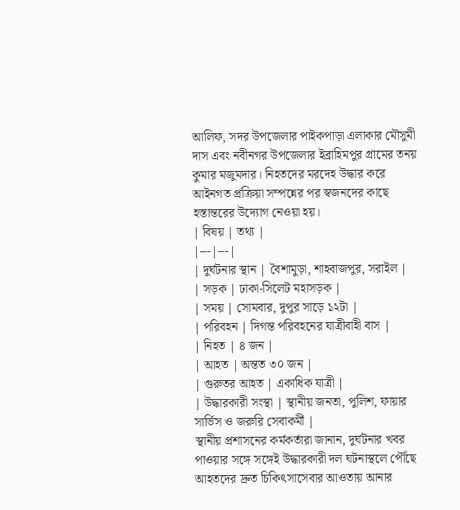আলিফ, সদর উপজেলার পাইকপাড়া এলাকার মৌসুমী দাস এবং নবীনগর উপজেলার ইব্রাহিমপুর গ্রামের তনয় কুমার মজুমদার। নিহতদের মরদেহ উদ্ধার করে আইনগত প্রক্রিয়া সম্পন্নের পর স্বজনদের কাছে হস্তান্তরের উদ্যোগ নেওয়া হয়।
| বিষয় | তথ্য |
|---|---|
| দুর্ঘটনার স্থান | বৈশামুড়া, শাহবাজপুর, সরাইল |
| সড়ক | ঢাকা-সিলেট মহাসড়ক |
| সময় | সোমবার, দুপুর সাড়ে ১২টা |
| পরিবহন | দিগন্ত পরিবহনের যাত্রীবাহী বাস |
| নিহত | ৪ জন |
| আহত | অন্তত ৩০ জন |
| গুরুতর আহত | একাধিক যাত্রী |
| উদ্ধারকারী সংস্থা | স্থানীয় জনতা, পুলিশ, ফায়ার সার্ভিস ও জরুরি সেবাকর্মী |
স্থানীয় প্রশাসনের কর্মকর্তারা জানান, দুর্ঘটনার খবর পাওয়ার সঙ্গে সঙ্গেই উদ্ধারকারী দল ঘটনাস্থলে পৌঁছে আহতদের দ্রুত চিকিৎসাসেবার আওতায় আনার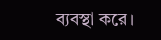ব্যবস্থা করে।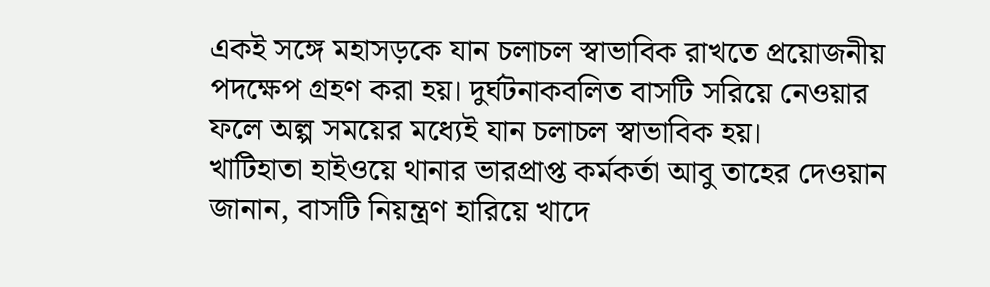একই সঙ্গে মহাসড়কে যান চলাচল স্বাভাবিক রাখতে প্রয়োজনীয় পদক্ষেপ গ্রহণ করা হয়। দুর্ঘটনাকবলিত বাসটি সরিয়ে নেওয়ার ফলে অল্প সময়ের মধ্যেই যান চলাচল স্বাভাবিক হয়।
খাটিহাতা হাইওয়ে থানার ভারপ্রাপ্ত কর্মকর্তা আবু তাহের দেওয়ান জানান, বাসটি নিয়ন্ত্রণ হারিয়ে খাদে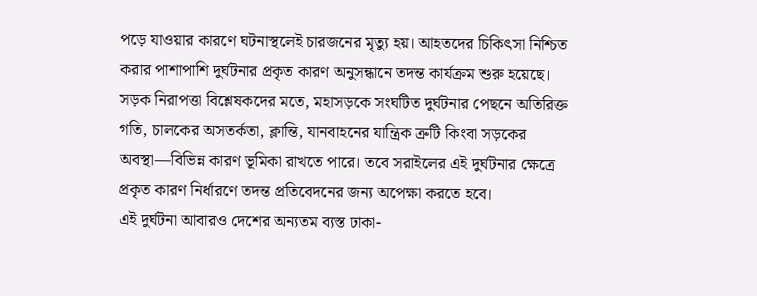পড়ে যাওয়ার কারণে ঘটনাস্থলেই চারজনের মৃত্যু হয়। আহতদের চিকিৎসা নিশ্চিত করার পাশাপাশি দুর্ঘটনার প্রকৃত কারণ অনুসন্ধানে তদন্ত কার্যক্রম শুরু হয়েছে।
সড়ক নিরাপত্তা বিশ্লেষকদের মতে, মহাসড়কে সংঘটিত দুর্ঘটনার পেছনে অতিরিক্ত গতি, চালকের অসতর্কতা, ক্লান্তি, যানবাহনের যান্ত্রিক ত্রুটি কিংবা সড়কের অবস্থা—বিভিন্ন কারণ ভূমিকা রাখতে পারে। তবে সরাইলের এই দুর্ঘটনার ক্ষেত্রে প্রকৃত কারণ নির্ধারণে তদন্ত প্রতিবেদনের জন্য অপেক্ষা করতে হবে।
এই দুর্ঘটনা আবারও দেশের অন্যতম ব্যস্ত ঢাকা-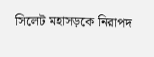সিলেট মহাসড়কে নিরাপদ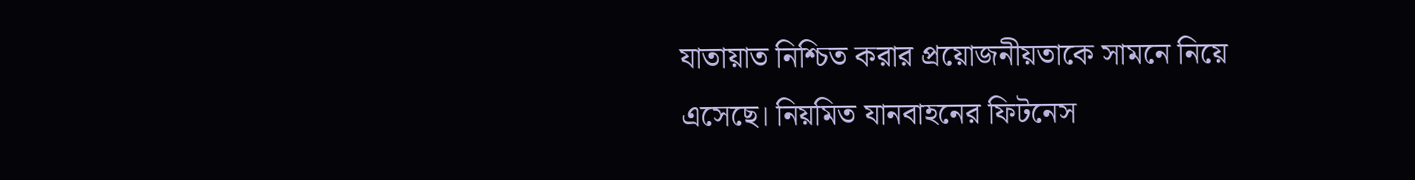যাতায়াত নিশ্চিত করার প্রয়োজনীয়তাকে সামনে নিয়ে এসেছে। নিয়মিত যানবাহনের ফিটনেস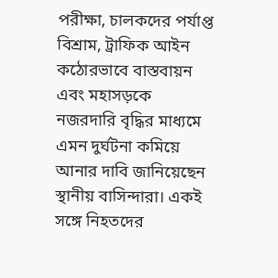পরীক্ষা, চালকদের পর্যাপ্ত বিশ্রাম, ট্রাফিক আইন কঠোরভাবে বাস্তবায়ন এবং মহাসড়কে নজরদারি বৃদ্ধির মাধ্যমে এমন দুর্ঘটনা কমিয়ে আনার দাবি জানিয়েছেন স্থানীয় বাসিন্দারা। একই সঙ্গে নিহতদের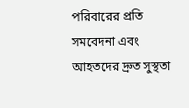পরিবারের প্রতি সমবেদনা এবং আহতদের দ্রুত সুস্থতা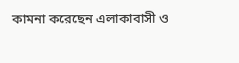কামনা করেছেন এলাকাবাসী ও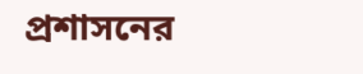প্রশাসনের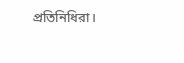প্রতিনিধিরা।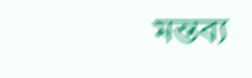মন্তব্য